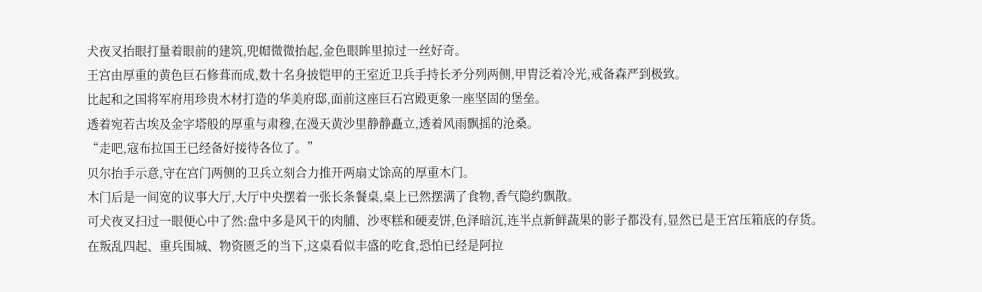犬夜叉抬眼打量着眼前的建筑,兜帽微微抬起,金色眼眸里掠过一丝好奇。
王宫由厚重的黄色巨石修葺而成,数十名身披铠甲的王室近卫兵手持长矛分列两侧,甲胄泛着冷光,戒备森严到极致。
比起和之国将军府用珍贵木材打造的华美府邸,面前这座巨石宫殿更象一座坚固的堡垒。
透着宛若古埃及金字塔般的厚重与肃穆,在漫天黄沙里静静矗立,透着风雨飘摇的沧桑。
“走吧,寇布拉国王已经备好接待各位了。”
贝尔抬手示意,守在宫门两侧的卫兵立刻合力推开两扇丈馀高的厚重木门。
木门后是一间宽的议事大厅,大厅中央摆着一张长条餐桌,桌上已然摆满了食物,香气隐约飘散。
可犬夜叉扫过一眼便心中了然:盘中多是风干的肉脯、沙枣糕和硬麦饼,色泽暗沉,连半点新鲜蔬果的影子都没有,显然已是王宫压箱底的存货。
在叛乱四起、重兵围城、物资匮乏的当下,这桌看似丰盛的吃食,恐怕已经是阿拉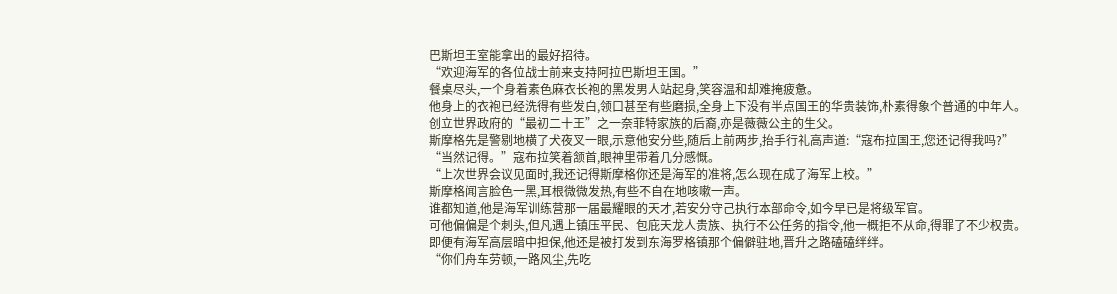巴斯坦王室能拿出的最好招待。
“欢迎海军的各位战士前来支持阿拉巴斯坦王国。”
餐桌尽头,一个身着素色麻衣长袍的黑发男人站起身,笑容温和却难掩疲惫。
他身上的衣袍已经洗得有些发白,领口甚至有些磨损,全身上下没有半点国王的华贵装饰,朴素得象个普通的中年人。
创立世界政府的“最初二十王”之一奈菲特家族的后裔,亦是薇薇公主的生父。
斯摩格先是警剔地横了犬夜叉一眼,示意他安分些,随后上前两步,抬手行礼高声道:“寇布拉国王,您还记得我吗?”
“当然记得。”寇布拉笑着颔首,眼神里带着几分感慨。
“上次世界会议见面时,我还记得斯摩格你还是海军的准将,怎么现在成了海军上校。”
斯摩格闻言脸色一黑,耳根微微发热,有些不自在地咳嗽一声。
谁都知道,他是海军训练营那一届最耀眼的天才,若安分守己执行本部命令,如今早已是将级军官。
可他偏偏是个刺头,但凡遇上镇压平民、包庇天龙人贵族、执行不公任务的指令,他一概拒不从命,得罪了不少权贵。
即便有海军高层暗中担保,他还是被打发到东海罗格镇那个偏僻驻地,晋升之路磕磕绊绊。
“你们舟车劳顿,一路风尘,先吃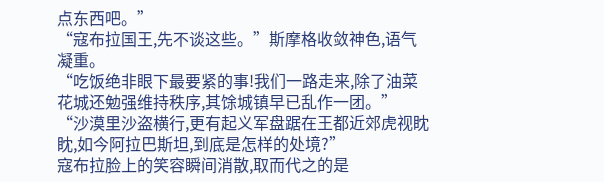点东西吧。”
“寇布拉国王,先不谈这些。”斯摩格收敛神色,语气凝重。
“吃饭绝非眼下最要紧的事!我们一路走来,除了油菜花城还勉强维持秩序,其馀城镇早已乱作一团。”
“沙漠里沙盗横行,更有起义军盘踞在王都近郊虎视眈眈,如今阿拉巴斯坦,到底是怎样的处境?”
寇布拉脸上的笑容瞬间消散,取而代之的是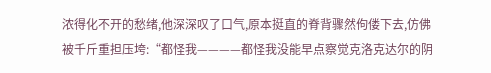浓得化不开的愁绪,他深深叹了口气,原本挺直的脊背骤然佝偻下去,仿佛被千斤重担压垮:“都怪我————都怪我没能早点察觉克洛克达尔的阴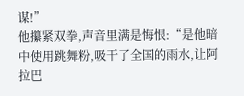谋!”
他攥紧双拳,声音里满是悔恨:“是他暗中使用跳舞粉,吸干了全国的雨水,让阿拉巴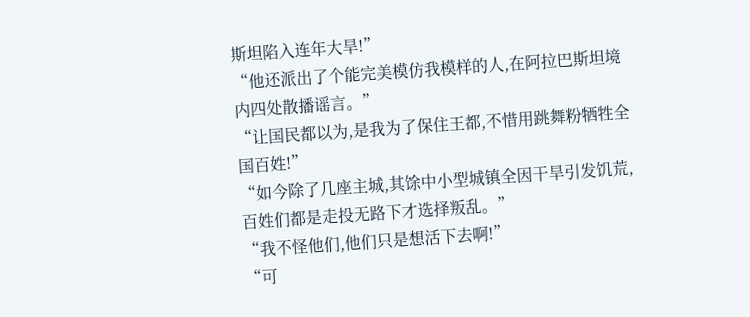斯坦陷入连年大旱!”
“他还派出了个能完美模仿我模样的人,在阿拉巴斯坦境内四处散播谣言。”
“让国民都以为,是我为了保住王都,不惜用跳舞粉牺牲全国百姓!”
“如今除了几座主城,其馀中小型城镇全因干旱引发饥荒,百姓们都是走投无路下才选择叛乱。”
“我不怪他们,他们只是想活下去啊!”
“可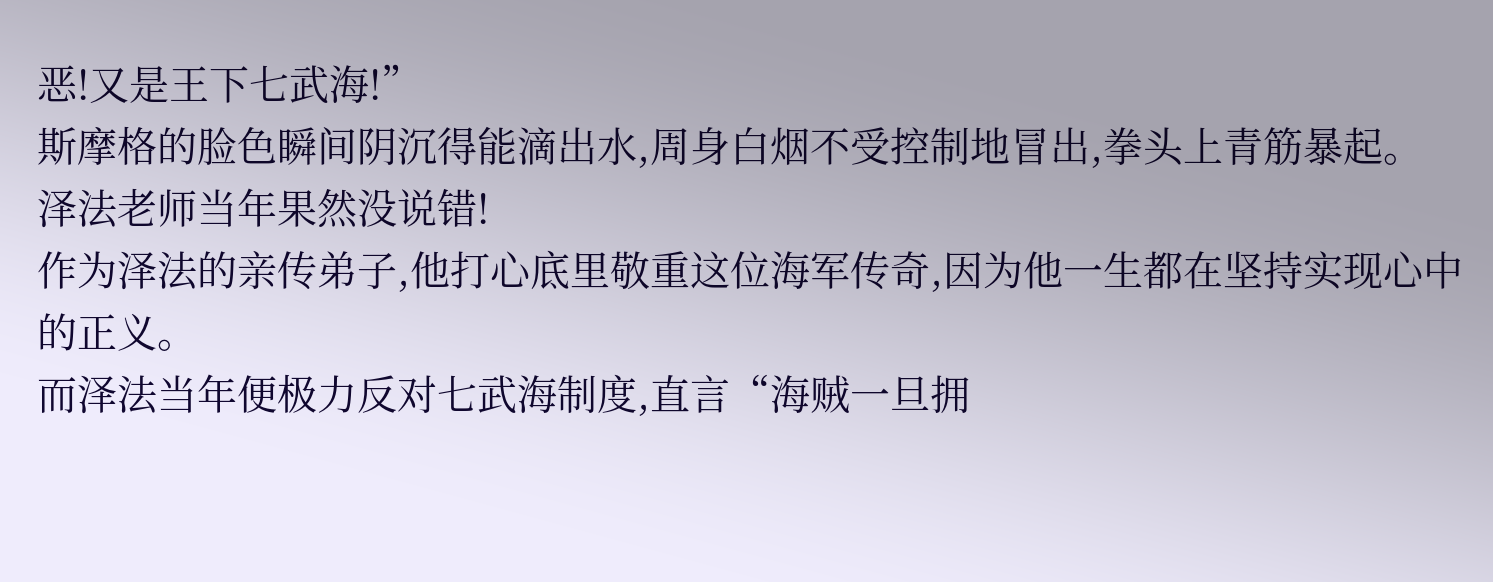恶!又是王下七武海!”
斯摩格的脸色瞬间阴沉得能滴出水,周身白烟不受控制地冒出,拳头上青筋暴起。
泽法老师当年果然没说错!
作为泽法的亲传弟子,他打心底里敬重这位海军传奇,因为他一生都在坚持实现心中的正义。
而泽法当年便极力反对七武海制度,直言“海贼一旦拥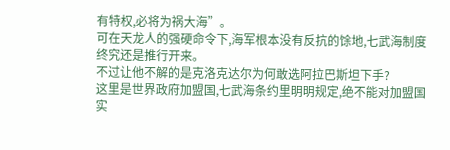有特权,必将为祸大海”。
可在天龙人的强硬命令下,海军根本没有反抗的馀地,七武海制度终究还是推行开来。
不过让他不解的是克洛克达尔为何敢选阿拉巴斯坦下手?
这里是世界政府加盟国,七武海条约里明明规定,绝不能对加盟国实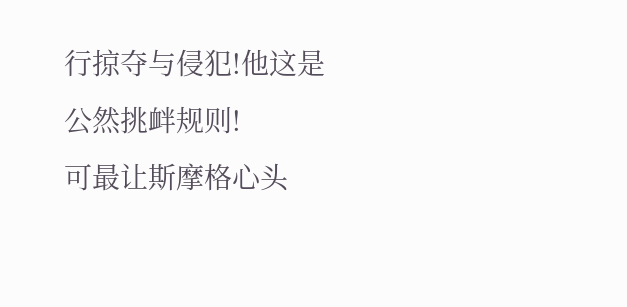行掠夺与侵犯!他这是公然挑衅规则!
可最让斯摩格心头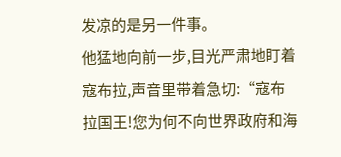发凉的是另一件事。
他猛地向前一步,目光严肃地盯着寇布拉,声音里带着急切:“寇布拉国王!您为何不向世界政府和海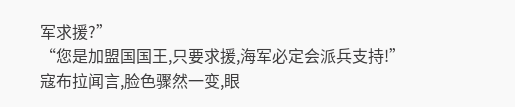军求援?”
“您是加盟国国王,只要求援,海军必定会派兵支持!”
寇布拉闻言,脸色骤然一变,眼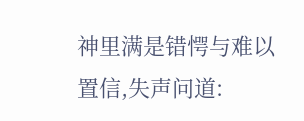神里满是错愕与难以置信,失声问道: